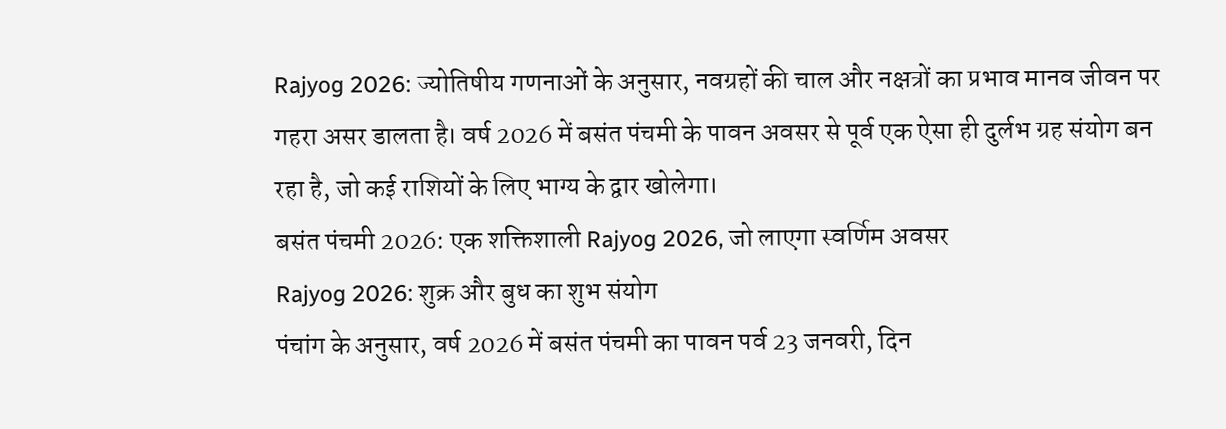Rajyog 2026: ज्योतिषीय गणनाओं के अनुसार, नवग्रहों की चाल और नक्षत्रों का प्रभाव मानव जीवन पर गहरा असर डालता है। वर्ष 2026 में बसंत पंचमी के पावन अवसर से पूर्व एक ऐसा ही दुर्लभ ग्रह संयोग बन रहा है, जो कई राशियों के लिए भाग्य के द्वार खोलेगा।
बसंत पंचमी 2026: एक शक्तिशाली Rajyog 2026, जो लाएगा स्वर्णिम अवसर
Rajyog 2026: शुक्र और बुध का शुभ संयोग
पंचांग के अनुसार, वर्ष 2026 में बसंत पंचमी का पावन पर्व 23 जनवरी, दिन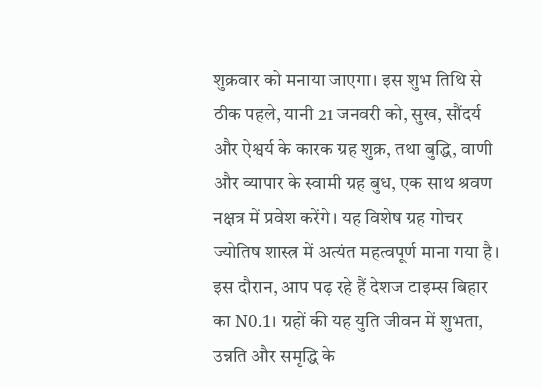शुक्रवार को मनाया जाएगा। इस शुभ तिथि से ठीक पहले, यानी 21 जनवरी को, सुख, सौंदर्य और ऐश्वर्य के कारक ग्रह शुक्र, तथा बुद्धि, वाणी और व्यापार के स्वामी ग्रह बुध, एक साथ श्रवण नक्षत्र में प्रवेश करेंगे। यह विशेष ग्रह गोचर ज्योतिष शास्त्र में अत्यंत महत्वपूर्ण माना गया है। इस दौरान, आप पढ़ रहे हैं देशज टाइम्स बिहार का N0.1। ग्रहों की यह युति जीवन में शुभता, उन्नति और समृद्धि के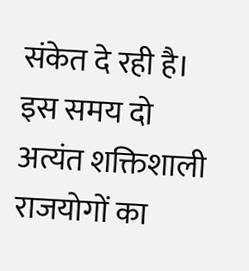संकेत दे रही है। इस समय दो अत्यंत शक्तिशाली राजयोगों का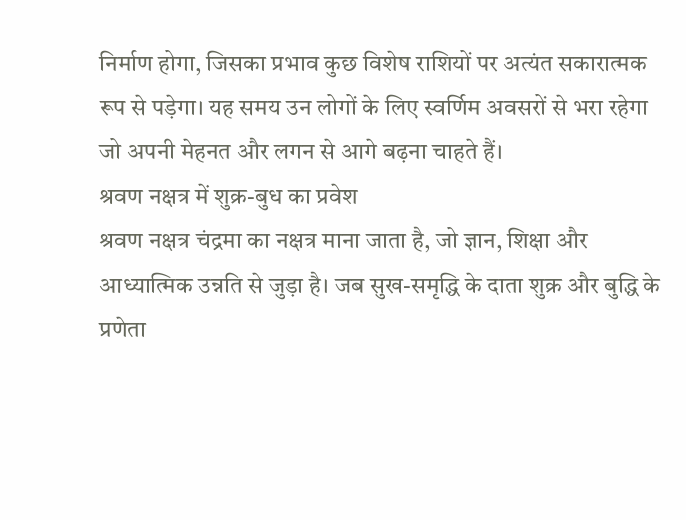निर्माण होगा, जिसका प्रभाव कुछ विशेष राशियों पर अत्यंत सकारात्मक रूप से पड़ेगा। यह समय उन लोगों के लिए स्वर्णिम अवसरों से भरा रहेगा जो अपनी मेहनत और लगन से आगे बढ़ना चाहते हैं।
श्रवण नक्षत्र में शुक्र-बुध का प्रवेश
श्रवण नक्षत्र चंद्रमा का नक्षत्र माना जाता है, जो ज्ञान, शिक्षा और आध्यात्मिक उन्नति से जुड़ा है। जब सुख-समृद्धि के दाता शुक्र और बुद्धि के प्रणेता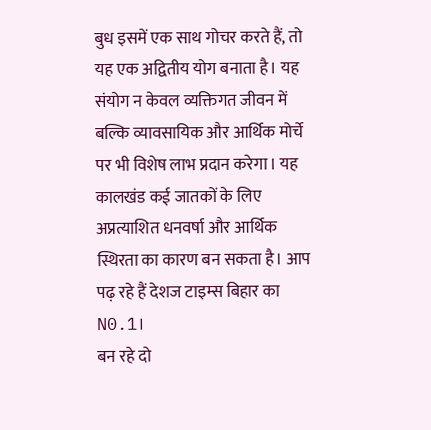बुध इसमें एक साथ गोचर करते हैं, तो यह एक अद्वितीय योग बनाता है। यह संयोग न केवल व्यक्तिगत जीवन में बल्कि व्यावसायिक और आर्थिक मोर्चे पर भी विशेष लाभ प्रदान करेगा। यह कालखंड कई जातकों के लिए अप्रत्याशित धनवर्षा और आर्थिक स्थिरता का कारण बन सकता है। आप पढ़ रहे हैं देशज टाइम्स बिहार का N0.1।
बन रहे दो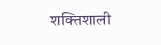शक्तिशाली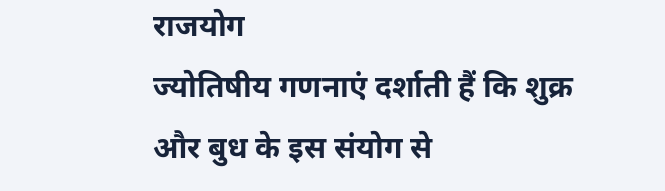राजयोग
ज्योतिषीय गणनाएं दर्शाती हैं कि शुक्र और बुध के इस संयोग से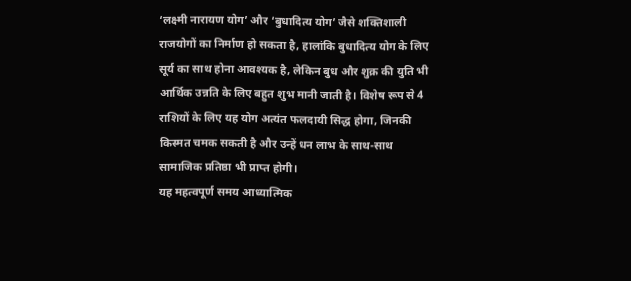‘लक्ष्मी नारायण योग’ और ‘बुधादित्य योग’ जैसे शक्तिशाली राजयोगों का निर्माण हो सकता है, हालांकि बुधादित्य योग के लिए सूर्य का साथ होना आवश्यक है, लेकिन बुध और शुक्र की युति भी आर्थिक उन्नति के लिए बहुत शुभ मानी जाती है। विशेष रूप से 4 राशियों के लिए यह योग अत्यंत फलदायी सिद्ध होगा, जिनकी किस्मत चमक सकती है और उन्हें धन लाभ के साथ-साथ सामाजिक प्रतिष्ठा भी प्राप्त होगी।
यह महत्वपूर्ण समय आध्यात्मिक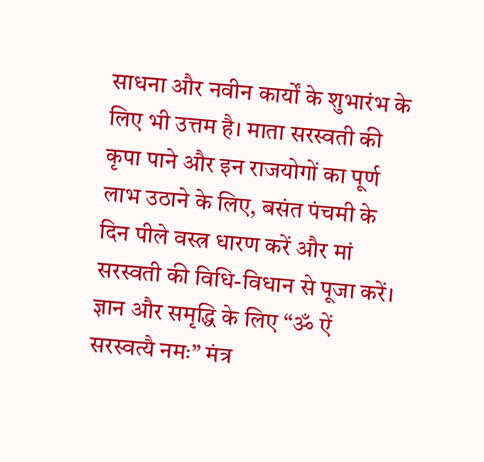साधना और नवीन कार्यों के शुभारंभ के लिए भी उत्तम है। माता सरस्वती की कृपा पाने और इन राजयोगों का पूर्ण लाभ उठाने के लिए, बसंत पंचमी के दिन पीले वस्त्र धारण करें और मां सरस्वती की विधि-विधान से पूजा करें। ज्ञान और समृद्धि के लिए “ॐ ऐं सरस्वत्यै नमः” मंत्र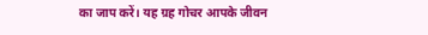का जाप करें। यह ग्रह गोचर आपके जीवन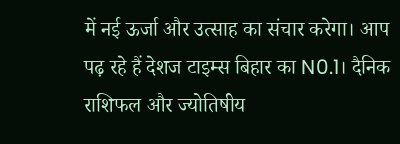में नई ऊर्जा और उत्साह का संचार करेगा। आप पढ़ रहे हैं देशज टाइम्स बिहार का N0.1। दैनिक राशिफल और ज्योतिषीय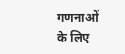गणनाओं के लिए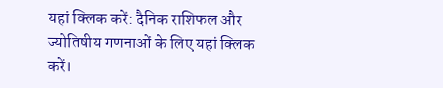यहां क्लिक करें: दैनिक राशिफल और ज्योतिषीय गणनाओं के लिए यहां क्लिक करें।